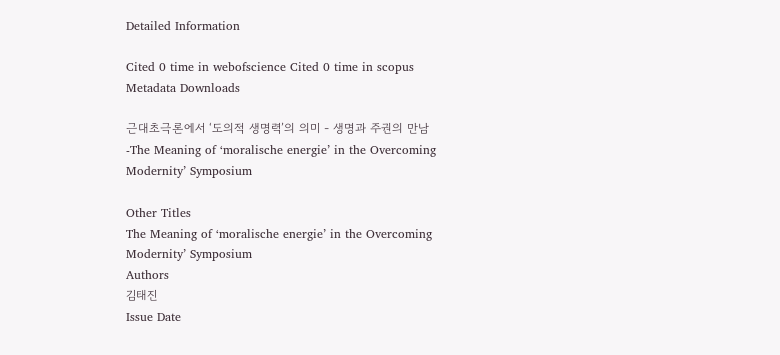Detailed Information

Cited 0 time in webofscience Cited 0 time in scopus
Metadata Downloads

근대초극론에서 ‘도의적 생명력’의 의미 - 생명과 주권의 만남 -The Meaning of ‘moralische energie’ in the Overcoming Modernity’ Symposium

Other Titles
The Meaning of ‘moralische energie’ in the Overcoming Modernity’ Symposium
Authors
김태진
Issue Date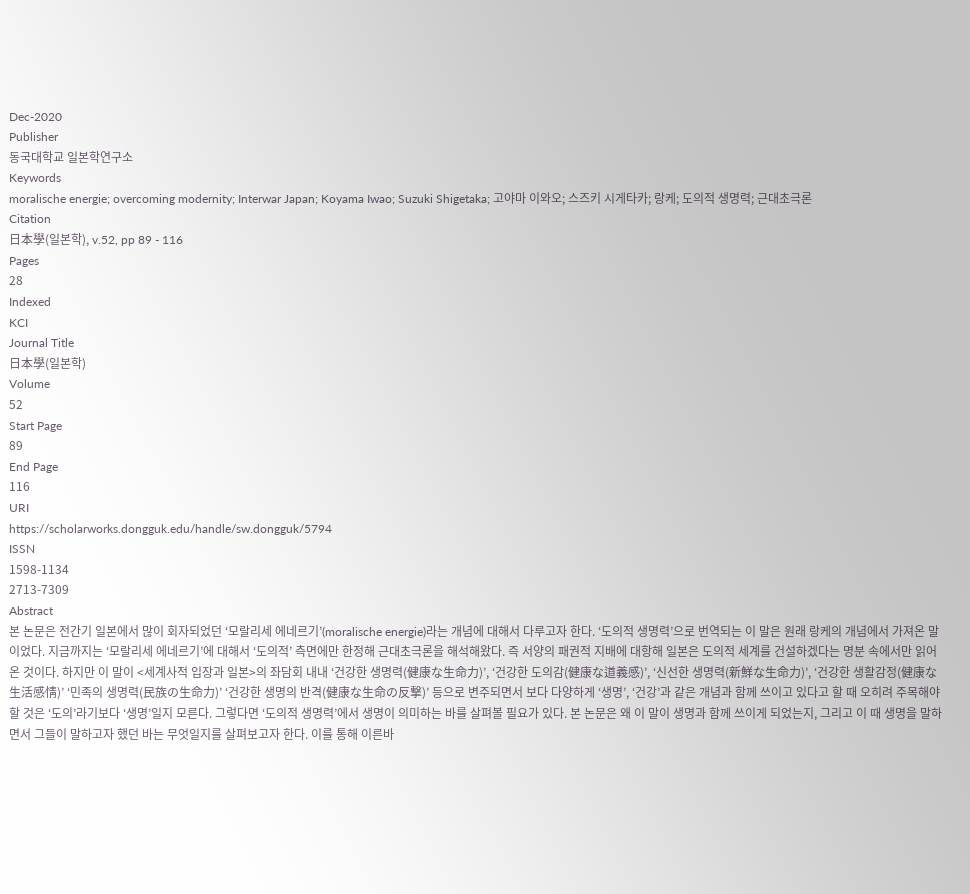Dec-2020
Publisher
동국대학교 일본학연구소
Keywords
moralische energie; overcoming modernity; Interwar Japan; Koyama Iwao; Suzuki Shigetaka; 고야마 이와오; 스즈키 시게타카; 랑케; 도의적 생명력; 근대초극론
Citation
日本學(일본학), v.52, pp 89 - 116
Pages
28
Indexed
KCI
Journal Title
日本學(일본학)
Volume
52
Start Page
89
End Page
116
URI
https://scholarworks.dongguk.edu/handle/sw.dongguk/5794
ISSN
1598-1134
2713-7309
Abstract
본 논문은 전간기 일본에서 많이 회자되었던 ‘모랄리세 에네르기’(moralische energie)라는 개념에 대해서 다루고자 한다. ‘도의적 생명력’으로 번역되는 이 말은 원래 랑케의 개념에서 가져온 말이었다. 지금까지는 ‘모랄리세 에네르기’에 대해서 ‘도의적’ 측면에만 한정해 근대초극론을 해석해왔다. 즉 서양의 패권적 지배에 대항해 일본은 도의적 세계를 건설하겠다는 명분 속에서만 읽어온 것이다. 하지만 이 말이 <세계사적 입장과 일본>의 좌담회 내내 ‘건강한 생명력(健康な生命力)’, ‘건강한 도의감(健康な道義感)’, ‘신선한 생명력(新鮮な生命力)’, ‘건강한 생활감정(健康な生活感情)’ ‘민족의 생명력(民族の生命力)’ ‘건강한 생명의 반격(健康な生命の反撃)’ 등으로 변주되면서 보다 다양하게 ‘생명’, ‘건강’과 같은 개념과 함께 쓰이고 있다고 할 때 오히려 주목해야 할 것은 ‘도의’라기보다 ‘생명’일지 모른다. 그렇다면 ‘도의적 생명력’에서 생명이 의미하는 바를 살펴볼 필요가 있다. 본 논문은 왜 이 말이 생명과 함께 쓰이게 되었는지, 그리고 이 때 생명을 말하면서 그들이 말하고자 했던 바는 무엇일지를 살펴보고자 한다. 이를 통해 이른바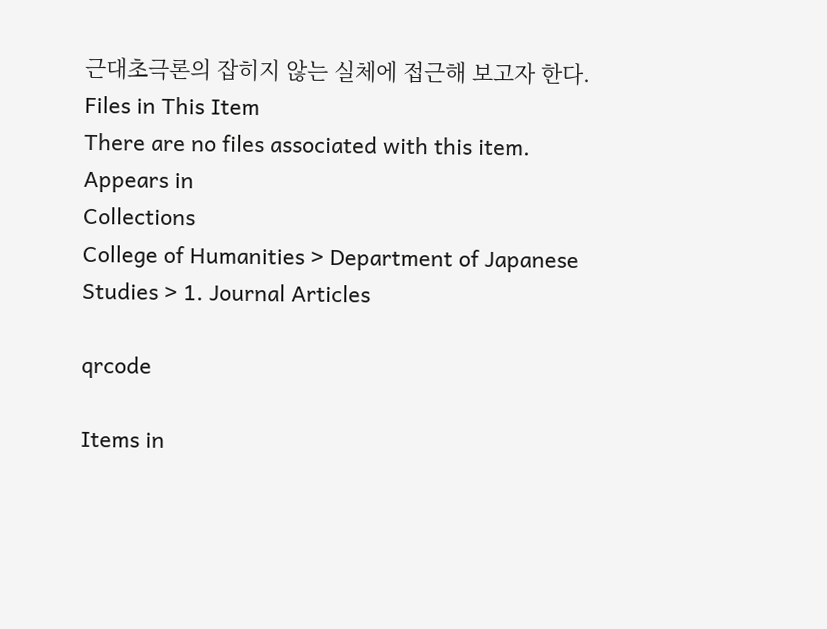근대초극론의 잡히지 않는 실체에 접근해 보고자 한다.
Files in This Item
There are no files associated with this item.
Appears in
Collections
College of Humanities > Department of Japanese Studies > 1. Journal Articles

qrcode

Items in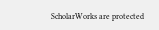ScholarWorks are protected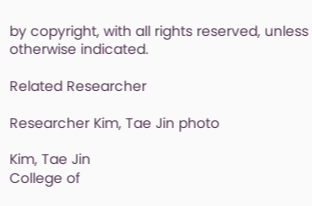by copyright, with all rights reserved, unless otherwise indicated.

Related Researcher

Researcher Kim, Tae Jin photo

Kim, Tae Jin
College of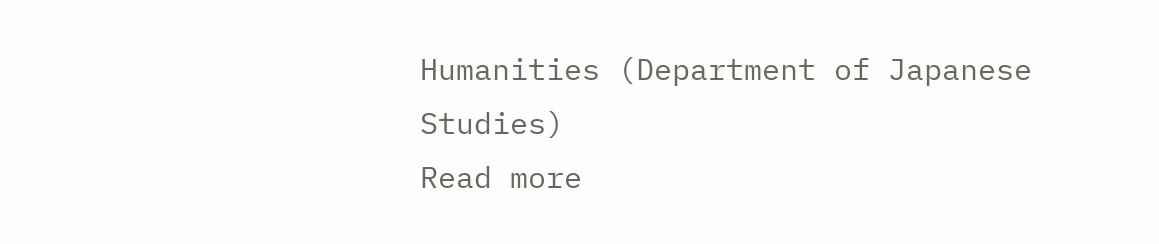Humanities (Department of Japanese Studies)
Read more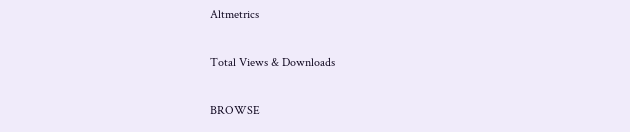Altmetrics

Total Views & Downloads

BROWSE